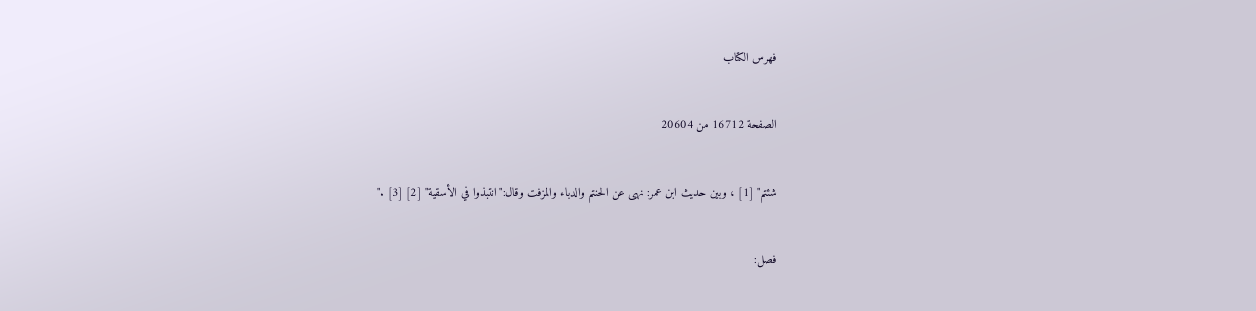فهرس الكتاب

الصفحة 16712 من 20604

شئتم" [1] ، وبين حديث ابن عمر: نهى عن الحنتم والدباء والمزفت وقال:"انتبذوا في الأسقية" [2] [3] ."

فصل: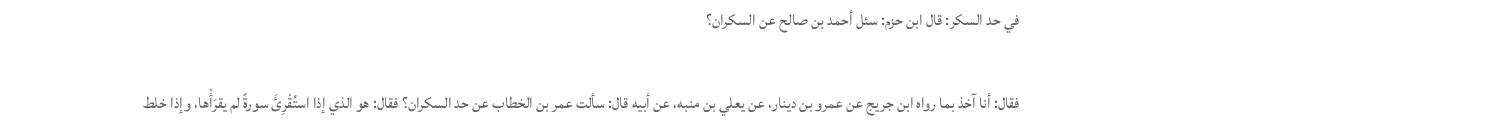في حد السكر: قال ابن حزم: سئل أحمد بن صالح عن السكران؟

فقال: أنا آخذ بما رواه ابن جريج عن عمرو بن دينار، عن يعلي بن منبه، عن أبيه قال: سألت عمر بن الخطاب عن حد السكران؟ فقال: هو الذي إذا استُقْرِئَ سورةً لم يقرَأْها، وإذا خلط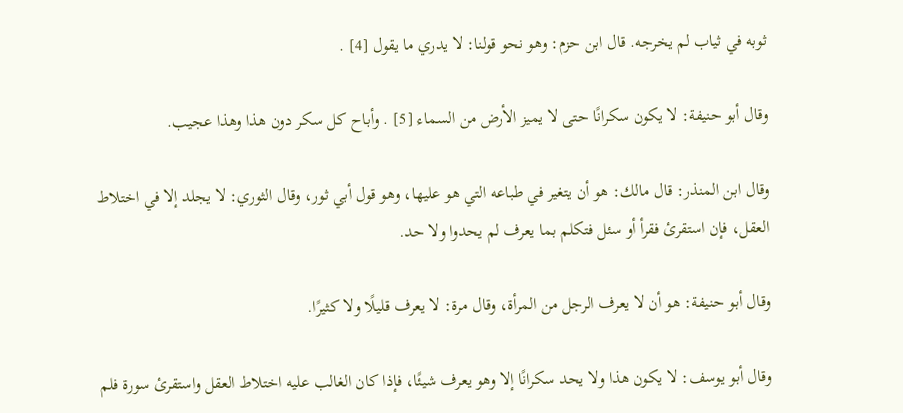ثوبه في ثياب لم يخرجه. قال ابن حزم: وهو نحو قولنا: لا يدري ما يقول [4] .

وقال أبو حنيفة: لا يكون سكرانًا حتى لا يميز الأرض من السماء [5] . وأباح كل سكر دون هذا وهذا عجيب.

وقال ابن المنذر: قال مالك: هو أن يتغير في طباعه التي هو عليها، وهو قول أبي ثور، وقال الثوري: لا يجلد إلا في اختلاط العقل، فإن استقرئ فقرأ أو سئل فتكلم بما يعرف لم يحدوا ولا حد.

وقال أبو حنيفة: هو أن لا يعرف الرجل من المرأة، وقال مرة: لا يعرف قليلًا ولا كثيرًا.

وقال أبو يوسف: لا يكون هذا ولا يحد سكرانًا إلا وهو يعرف شيئًا، فإذا كان الغالب عليه اختلاط العقل واستقرئ سورة فلم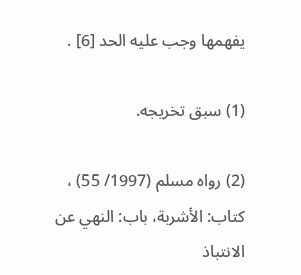يفهمها وجب عليه الحد [6] .

(1) سبق تخريجه.

(2) رواه مسلم (1997/ 55) ، كتاب: الأشربة، باب: النهي عن الانتباذ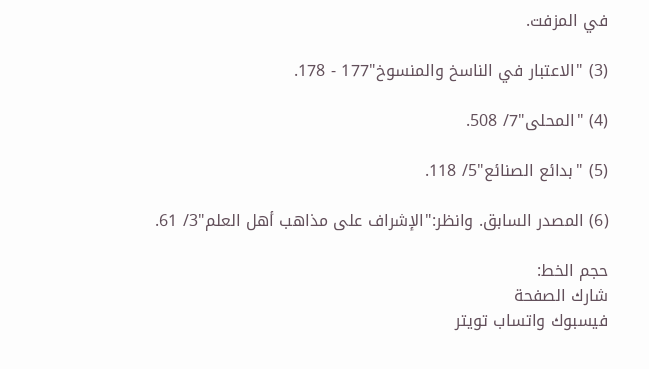في المزفت.

(3) "الاعتبار في الناسخ والمنسوخ"177 - 178.

(4) "المحلى"7/ 508.

(5) "بدائع الصنائع"5/ 118.

(6) المصدر السابق. وانظر:"الإشراف على مذاهب أهل العلم"3/ 61.

حجم الخط:
شارك الصفحة
فيسبوك واتساب تويتر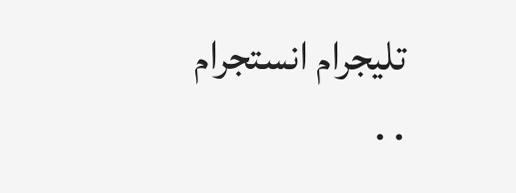تليجرام انستجرام
. .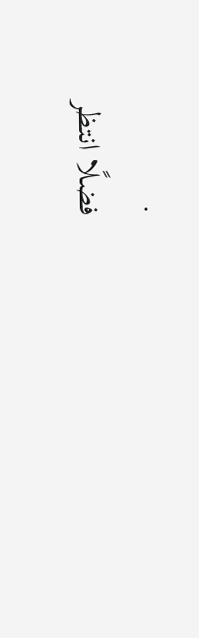.
فضلًا انتظر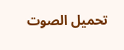تحميل الصوت